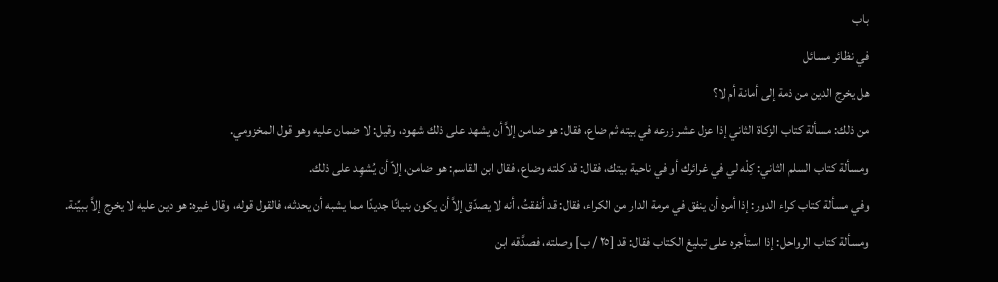باب
في نظائر مسائل
هل يخرج الدين من ذمة إلى أمانة أم لا؟
من ذلك: مسألة كتاب الزكاة الثاني إذا عزل عشر زرعه في بيته ثم ضاع، فقال: هو ضامن إلاَّ أن يشهد على ذلك شهود، وقيل: لا ضمان عليه وهو قول المخزومي.
ومسألة كتاب السلم الثاني: كِلْه لي في غرائرك أو في ناحية بيتك، فقال: قد كلته وضاع، فقال ابن القاسم: هو ضامن، إلاّ أن يُشهِد على ذلك.
وفي مسألة كتاب كراء الدور: إذا أمره أن ينفق في مرمة الدار من الكراء، فقال: قد أنفقتُ، أنه لا يصدّق إلاَّ أن يكون بنيانًا جديدًا مما يشبه أن يحدثه، فالقول قوله، وقال غيره: هو دين عليه لا يخرج إلاَّ ببيِّنة.
ومسألة كتاب الرواحل: إذا استأجره على تبليغ الكتاب فقال: قد [٢٥ / ب] وصلته، فصدَّقه ابن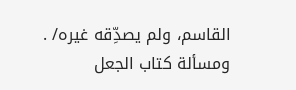القاسم، ولم يصدِّقه غيره/ .
ومسألة كتاب الجعل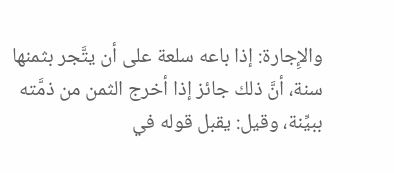والإِجارة: إذا باعه سلعة على أن يتَّجر بثمنها سنة، أنَّ ذلك جائز إذا أخرج الثمن من ذمَّته ببيِّنة، وقيل: يقبل قوله في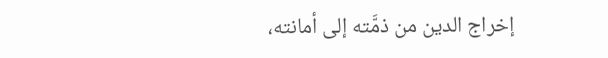إخراج الدين من ذمَّته إلى أمانته،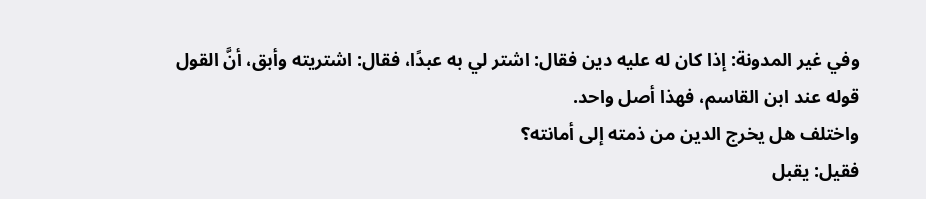وفي غير المدونة: إذا كان له عليه دين فقال: اشتر لي به عبدًا، فقال: اشتريته وأبق، أنَّ القول قوله عند ابن القاسم، فهذا أصل واحد.
واختلف هل يخرج الدين من ذمته إلى أمانته؟
فقيل: يقبل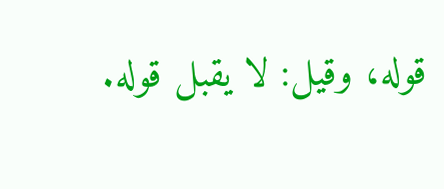قوله، وقيل: لا يقبل قوله.